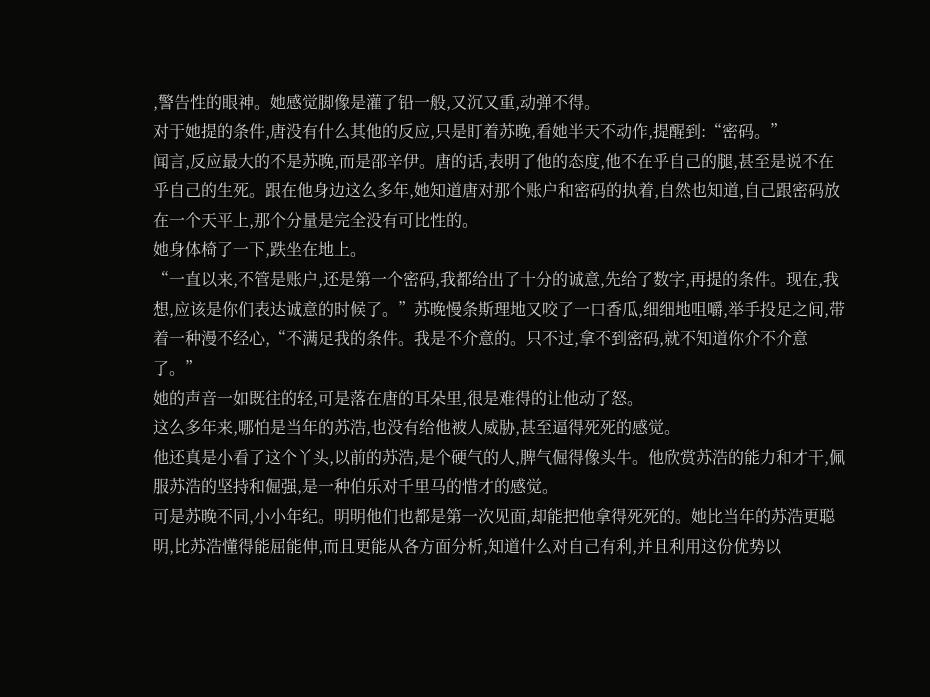,警告性的眼神。她感觉脚像是灌了铅一般,又沉又重,动弹不得。
对于她提的条件,唐没有什么其他的反应,只是盯着苏晚,看她半天不动作,提醒到:“密码。”
闻言,反应最大的不是苏晚,而是邵辛伊。唐的话,表明了他的态度,他不在乎自己的腿,甚至是说不在乎自己的生死。跟在他身边这么多年,她知道唐对那个账户和密码的执着,自然也知道,自己跟密码放在一个天平上,那个分量是完全没有可比性的。
她身体椅了一下,跌坐在地上。
“一直以来,不管是账户,还是第一个密码,我都给出了十分的诚意,先给了数字,再提的条件。现在,我想,应该是你们表达诚意的时候了。”苏晚慢条斯理地又咬了一口香瓜,细细地咀嚼,举手投足之间,带着一种漫不经心,“不满足我的条件。我是不介意的。只不过,拿不到密码,就不知道你介不介意了。”
她的声音一如既往的轻,可是落在唐的耳朵里,很是难得的让他动了怒。
这么多年来,哪怕是当年的苏浩,也没有给他被人威胁,甚至逼得死死的感觉。
他还真是小看了这个丫头,以前的苏浩,是个硬气的人,脾气倔得像头牛。他欣赏苏浩的能力和才干,佩服苏浩的坚持和倔强,是一种伯乐对千里马的惜才的感觉。
可是苏晚不同,小小年纪。明明他们也都是第一次见面,却能把他拿得死死的。她比当年的苏浩更聪明,比苏浩懂得能屈能伸,而且更能从各方面分析,知道什么对自己有利,并且利用这份优势以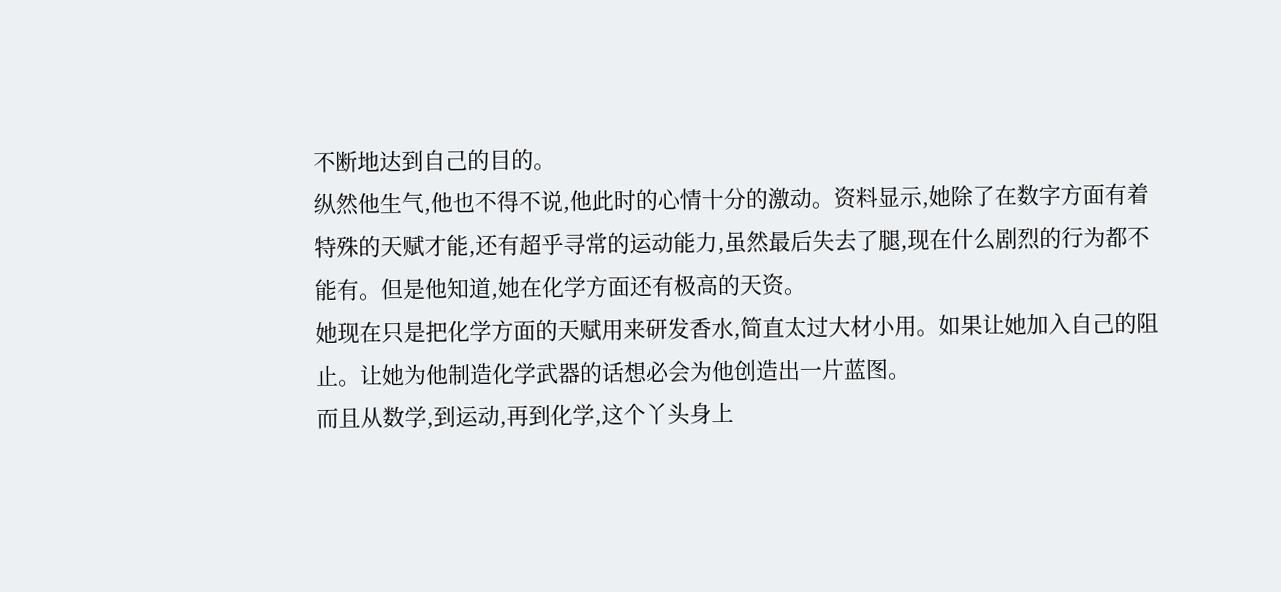不断地达到自己的目的。
纵然他生气,他也不得不说,他此时的心情十分的激动。资料显示,她除了在数字方面有着特殊的天赋才能,还有超乎寻常的运动能力,虽然最后失去了腿,现在什么剧烈的行为都不能有。但是他知道,她在化学方面还有极高的天资。
她现在只是把化学方面的天赋用来研发香水,简直太过大材小用。如果让她加入自己的阻止。让她为他制造化学武器的话想必会为他创造出一片蓝图。
而且从数学,到运动,再到化学,这个丫头身上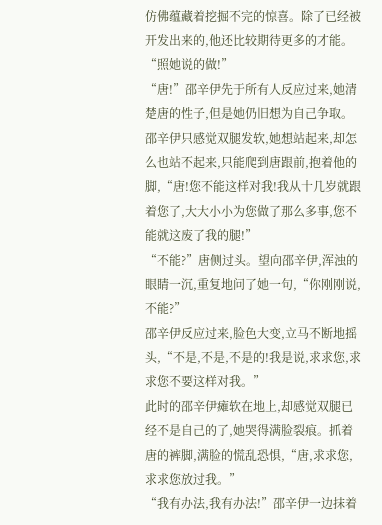仿佛蕴藏着挖掘不完的惊喜。除了已经被开发出来的,他还比较期待更多的才能。
“照她说的做!”
“唐!”邵辛伊先于所有人反应过来,她清楚唐的性子,但是她仍旧想为自己争取。邵辛伊只感觉双腿发软,她想站起来,却怎么也站不起来,只能爬到唐跟前,抱着他的脚,“唐!您不能这样对我!我从十几岁就跟着您了,大大小小为您做了那么多事,您不能就这废了我的腿!”
“不能?”唐侧过头。望向邵辛伊,浑浊的眼睛一沉,重复地问了她一句,“你刚刚说,不能?”
邵辛伊反应过来,脸色大变,立马不断地摇头,“不是,不是,不是的!我是说,求求您,求求您不要这样对我。”
此时的邵辛伊瘫软在地上,却感觉双腿已经不是自己的了,她哭得满脸裂痕。抓着唐的裤脚,满脸的慌乱恐惧,“唐,求求您,求求您放过我。”
“我有办法,我有办法!”邵辛伊一边抹着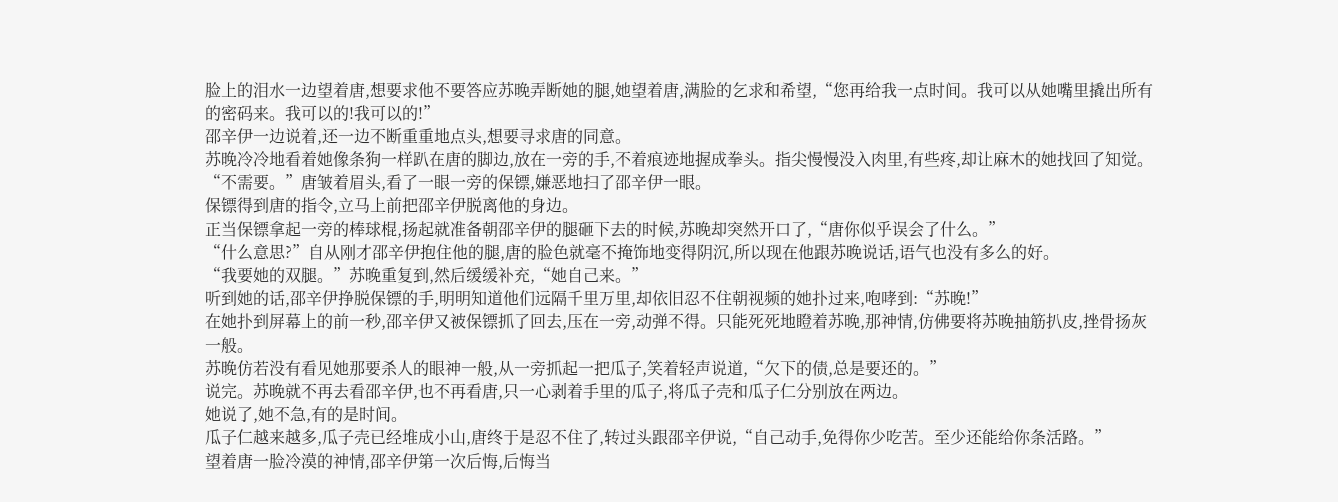脸上的泪水一边望着唐,想要求他不要答应苏晚弄断她的腿,她望着唐,满脸的乞求和希望,“您再给我一点时间。我可以从她嘴里撬出所有的密码来。我可以的!我可以的!”
邵辛伊一边说着,还一边不断重重地点头,想要寻求唐的同意。
苏晚冷冷地看着她像条狗一样趴在唐的脚边,放在一旁的手,不着痕迹地握成拳头。指尖慢慢没入肉里,有些疼,却让麻木的她找回了知觉。
“不需要。”唐皱着眉头,看了一眼一旁的保镖,嫌恶地扫了邵辛伊一眼。
保镖得到唐的指令,立马上前把邵辛伊脱离他的身边。
正当保镖拿起一旁的棒球棍,扬起就准备朝邵辛伊的腿砸下去的时候,苏晚却突然开口了,“唐你似乎误会了什么。”
“什么意思?”自从刚才邵辛伊抱住他的腿,唐的脸色就毫不掩饰地变得阴沉,所以现在他跟苏晚说话,语气也没有多么的好。
“我要她的双腿。”苏晚重复到,然后缓缓补充,“她自己来。”
听到她的话,邵辛伊挣脱保镖的手,明明知道他们远隔千里万里,却依旧忍不住朝视频的她扑过来,咆哮到:“苏晚!”
在她扑到屏幕上的前一秒,邵辛伊又被保镖抓了回去,压在一旁,动弹不得。只能死死地瞪着苏晚,那神情,仿佛要将苏晚抽筋扒皮,挫骨扬灰一般。
苏晚仿若没有看见她那要杀人的眼神一般,从一旁抓起一把瓜子,笑着轻声说道,“欠下的债,总是要还的。”
说完。苏晚就不再去看邵辛伊,也不再看唐,只一心剥着手里的瓜子,将瓜子壳和瓜子仁分别放在两边。
她说了,她不急,有的是时间。
瓜子仁越来越多,瓜子壳已经堆成小山,唐终于是忍不住了,转过头跟邵辛伊说,“自己动手,免得你少吃苦。至少还能给你条活路。”
望着唐一脸冷漠的神情,邵辛伊第一次后悔,后悔当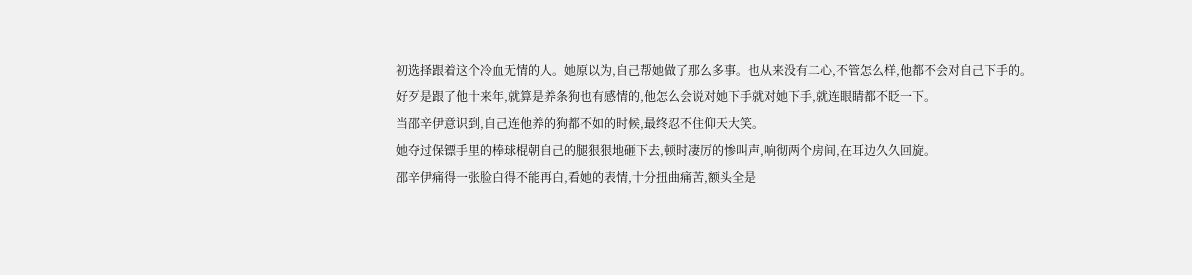初选择跟着这个冷血无情的人。她原以为,自己帮她做了那么多事。也从来没有二心,不管怎么样,他都不会对自己下手的。
好歹是跟了他十来年,就算是养条狗也有感情的,他怎么会说对她下手就对她下手,就连眼睛都不眨一下。
当邵辛伊意识到,自己连他养的狗都不如的时候,最终忍不住仰天大笑。
她夺过保镖手里的棒球棍朝自己的腿狠狠地砸下去,顿时凄厉的惨叫声,响彻两个房间,在耳边久久回旋。
邵辛伊痛得一张脸白得不能再白,看她的表情,十分扭曲痛苦,额头全是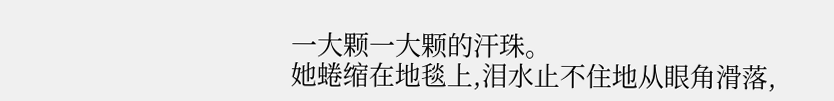一大颗一大颗的汗珠。
她蜷缩在地毯上,泪水止不住地从眼角滑落,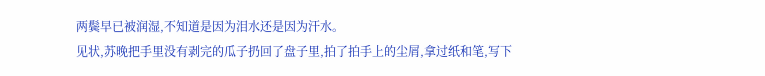两鬓早已被润湿,不知道是因为泪水还是因为汗水。
见状,苏晚把手里没有剥完的瓜子扔回了盘子里,拍了拍手上的尘屑,拿过纸和笔,写下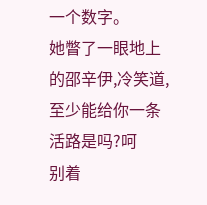一个数字。
她瞥了一眼地上的邵辛伊,冷笑道,至少能给你一条活路是吗?呵
别着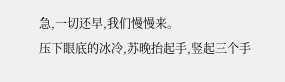急,一切还早,我们慢慢来。
压下眼底的冰冷,苏晚抬起手,竖起三个手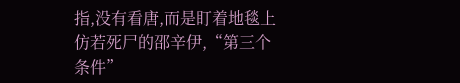指,没有看唐,而是盯着地毯上仿若死尸的邵辛伊,“第三个条件”